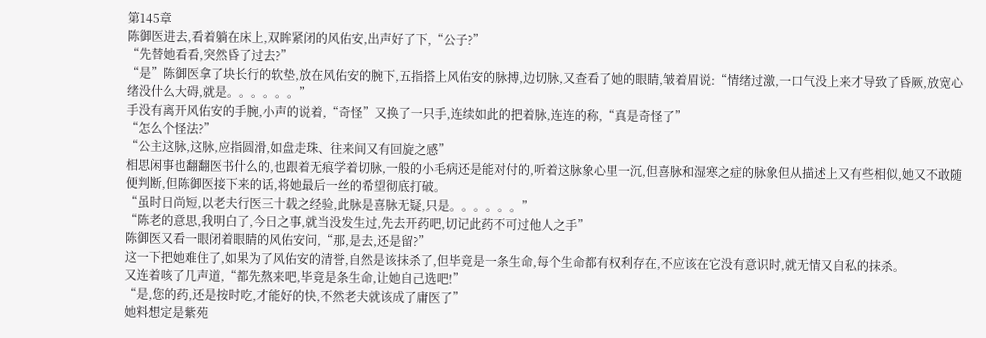第145章
陈御医进去,看着躺在床上,双眸紧闭的风佑安,出声好了下,“公子?”
“先替她看看,突然昏了过去?”
“是”陈御医拿了块长行的软垫,放在风佑安的腕下,五指搭上风佑安的脉搏,边切脉,又查看了她的眼睛,皱着眉说:“情绪过激,一口气没上来才导致了昏厥,放宽心绪没什么大碍,就是。。。。。。”
手没有离开风佑安的手腕,小声的说着,“奇怪”又换了一只手,连续如此的把着脉,连连的称,“真是奇怪了”
“怎么个怪法?”
“公主这脉,这脉,应指圆滑,如盘走珠、往来间又有回旋之感”
相思闲事也翻翻医书什么的,也跟着无痕学着切脉,一般的小毛病还是能对付的,听着这脉象心里一沉,但喜脉和湿寒之症的脉象但从描述上又有些相似,她又不敢随便判断,但陈御医接下来的话,将她最后一丝的希望彻底打破。
“虽时日尚短,以老夫行医三十载之经验,此脉是喜脉无疑,只是。。。。。。”
“陈老的意思,我明白了,今日之事,就当没发生过,先去开药吧,切记此药不可过他人之手”
陈御医又看一眼闭着眼睛的风佑安问,“那,是去,还是留?”
这一下把她难住了,如果为了风佑安的清誉,自然是该抹杀了,但毕竟是一条生命,每个生命都有权利存在,不应该在它没有意识时,就无情又自私的抹杀。
又连着咳了几声道,“都先熬来吧,毕竟是条生命,让她自己选吧!”
“是,您的药,还是按时吃,才能好的快,不然老夫就该成了庸医了”
她料想定是紫苑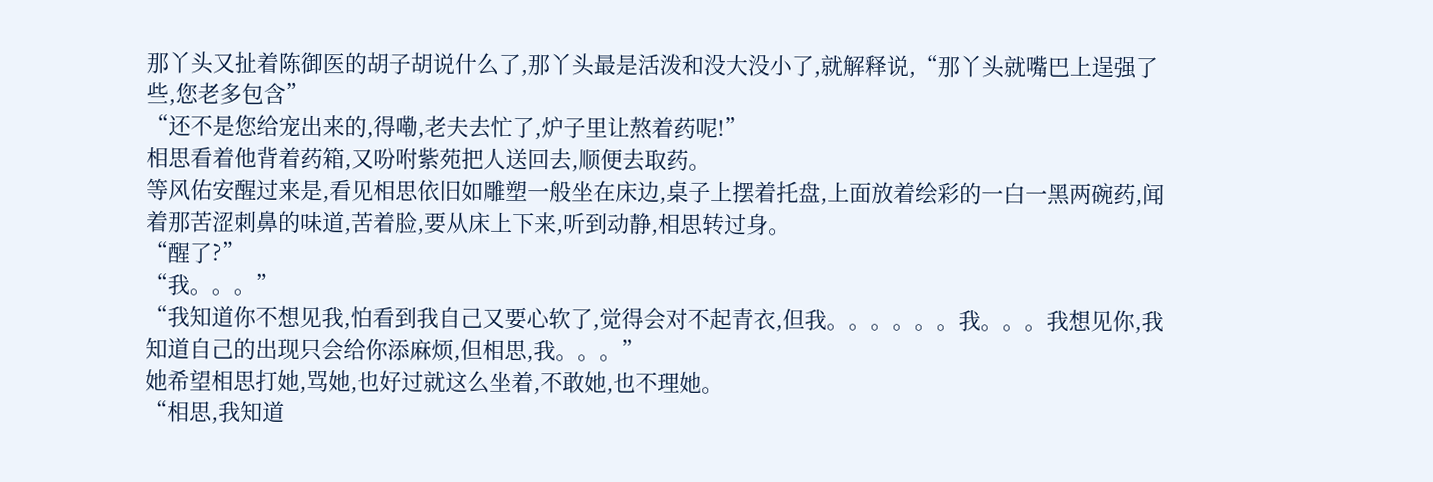那丫头又扯着陈御医的胡子胡说什么了,那丫头最是活泼和没大没小了,就解释说,“那丫头就嘴巴上逞强了些,您老多包含”
“还不是您给宠出来的,得嘞,老夫去忙了,炉子里让熬着药呢!”
相思看着他背着药箱,又吩咐紫苑把人送回去,顺便去取药。
等风佑安醒过来是,看见相思依旧如雕塑一般坐在床边,桌子上摆着托盘,上面放着绘彩的一白一黑两碗药,闻着那苦涩刺鼻的味道,苦着脸,要从床上下来,听到动静,相思转过身。
“醒了?”
“我。。。”
“我知道你不想见我,怕看到我自己又要心软了,觉得会对不起青衣,但我。。。。。。我。。。我想见你,我知道自己的出现只会给你添麻烦,但相思,我。。。”
她希望相思打她,骂她,也好过就这么坐着,不敢她,也不理她。
“相思,我知道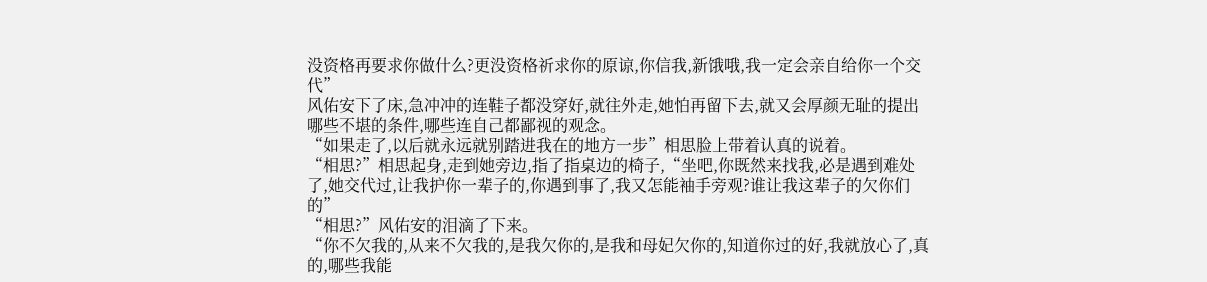没资格再要求你做什么?更没资格祈求你的原谅,你信我,新饿哦,我一定会亲自给你一个交代”
风佑安下了床,急冲冲的连鞋子都没穿好,就往外走,她怕再留下去,就又会厚颜无耻的提出哪些不堪的条件,哪些连自己都鄙视的观念。
“如果走了,以后就永远就别踏进我在的地方一步”相思脸上带着认真的说着。
“相思?”相思起身,走到她旁边,指了指桌边的椅子,“坐吧,你既然来找我,必是遇到难处了,她交代过,让我护你一辈子的,你遇到事了,我又怎能袖手旁观?谁让我这辈子的欠你们的”
“相思?”风佑安的泪滴了下来。
“你不欠我的,从来不欠我的,是我欠你的,是我和母妃欠你的,知道你过的好,我就放心了,真的,哪些我能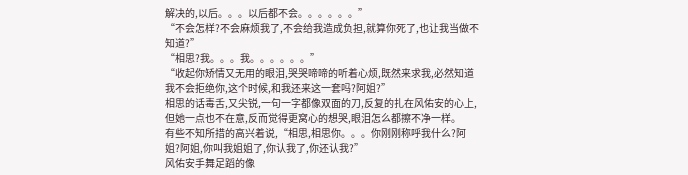解决的,以后。。。以后都不会。。。。。。”
“不会怎样?不会麻烦我了,不会给我造成负担,就算你死了,也让我当做不知道?”
“相思?我。。。我。。。。。。”
“收起你矫情又无用的眼泪,哭哭啼啼的听着心烦,既然来求我,必然知道我不会拒绝你,这个时候,和我还来这一套吗?阿姐?”
相思的话毒舌,又尖锐,一句一字都像双面的刀,反复的扎在风佑安的心上,但她一点也不在意,反而觉得更窝心的想哭,眼泪怎么都擦不净一样。
有些不知所措的高兴着说,“相思,相思你。。。你刚刚称呼我什么?阿姐?阿姐,你叫我姐姐了,你认我了,你还认我?”
风佑安手舞足蹈的像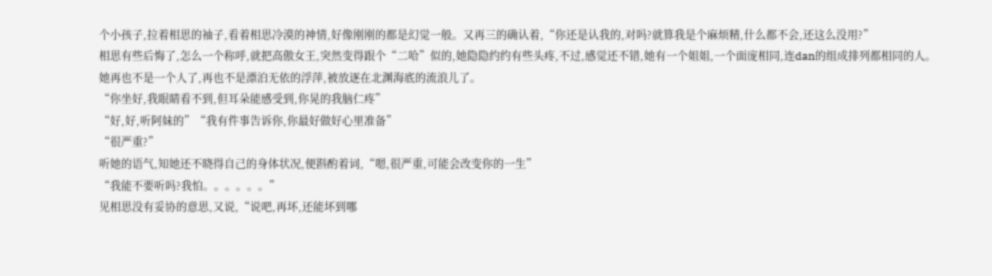个小孩子,拉着相思的袖子,看着相思冷漠的神情,好像刚刚的都是幻觉一般。又再三的确认着,“你还是认我的,对吗?就算我是个麻烦精,什么都不会,还这么没用?”
相思有些后悔了,怎么一个称呼,就把高傲女王,突然变得跟个“二哈”似的,她隐隐约约有些头疼,不过,感觉还不错,她有一个姐姐,一个面庞相同,连dan的组成排列都相同的人。
她再也不是一个人了,再也不是漂泊无依的浮萍,被放逐在北渊海底的流浪儿了。
“你坐好,我眼睛看不到,但耳朵能感受到,你晃的我脑仁疼”
“好,好,听阿妹的”“我有件事告诉你,你最好做好心里准备”
“很严重?”
听她的语气,知她还不晓得自己的身体状况,便斟酌着词,“嗯,很严重,可能会改变你的一生”
“我能不要听吗?我怕。。。。。。”
见相思没有妥协的意思,又说,“说吧,再坏,还能坏到哪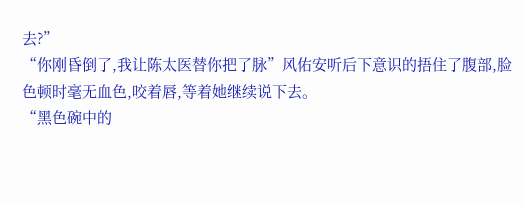去?”
“你刚昏倒了,我让陈太医替你把了脉”风佑安听后下意识的捂住了腹部,脸色顿时毫无血色,咬着唇,等着她继续说下去。
“黑色碗中的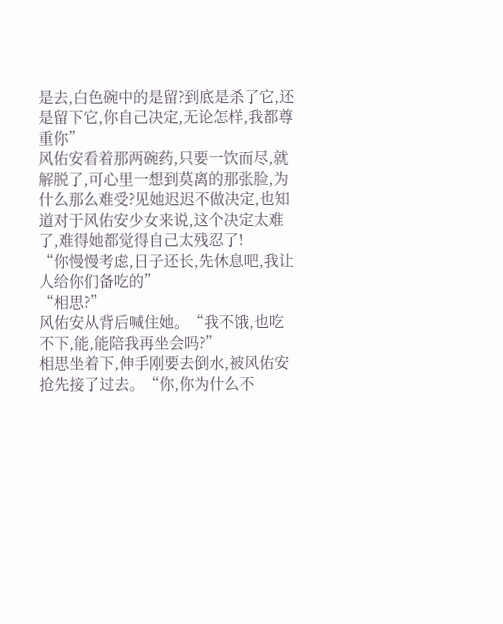是去,白色碗中的是留?到底是杀了它,还是留下它,你自己决定,无论怎样,我都尊重你”
风佑安看着那两碗药,只要一饮而尽,就解脱了,可心里一想到莫离的那张脸,为什么那么难受?见她迟迟不做决定,也知道对于风佑安少女来说,这个决定太难了,难得她都觉得自己太残忍了!
“你慢慢考虑,日子还长,先休息吧,我让人给你们备吃的”
“相思?”
风佑安从背后喊住她。“我不饿,也吃不下,能,能陪我再坐会吗?”
相思坐着下,伸手刚要去倒水,被风佑安抢先接了过去。“你,你为什么不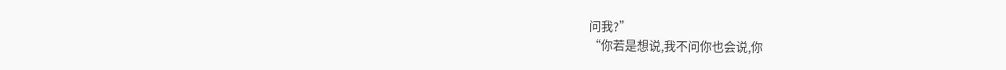问我?”
“你若是想说,我不问你也会说,你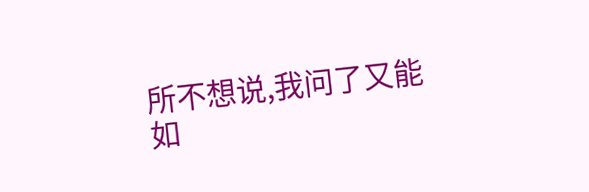所不想说,我问了又能如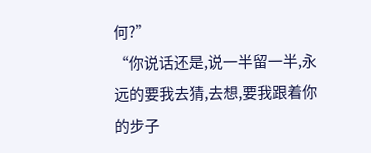何?”
“你说话还是,说一半留一半,永远的要我去猜,去想,要我跟着你的步子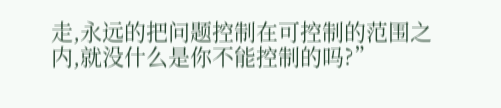走,永远的把问题控制在可控制的范围之内,就没什么是你不能控制的吗?”